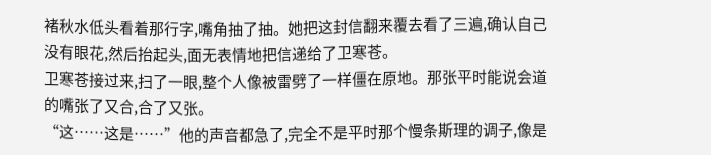褚秋水低头看着那行字,嘴角抽了抽。她把这封信翻来覆去看了三遍,确认自己没有眼花,然后抬起头,面无表情地把信递给了卫寒苍。
卫寒苍接过来,扫了一眼,整个人像被雷劈了一样僵在原地。那张平时能说会道的嘴张了又合,合了又张。
“这……这是……”他的声音都急了,完全不是平时那个慢条斯理的调子,像是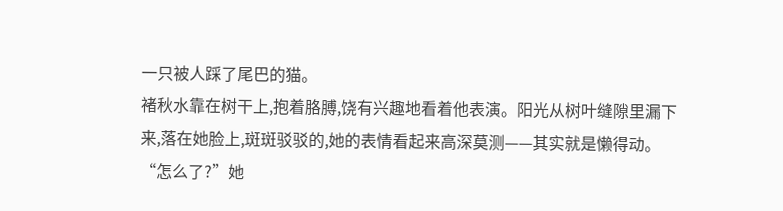一只被人踩了尾巴的猫。
褚秋水靠在树干上,抱着胳膊,饶有兴趣地看着他表演。阳光从树叶缝隙里漏下来,落在她脸上,斑斑驳驳的,她的表情看起来高深莫测——其实就是懒得动。
“怎么了?”她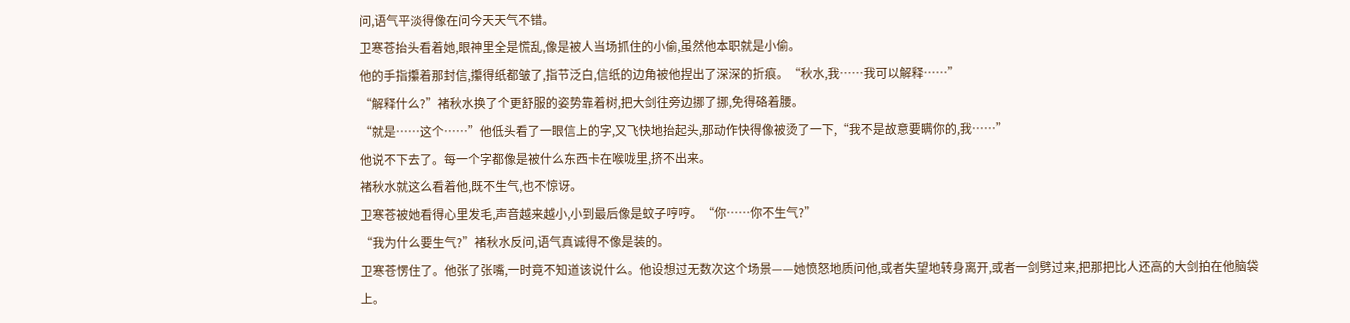问,语气平淡得像在问今天天气不错。
卫寒苍抬头看着她,眼神里全是慌乱,像是被人当场抓住的小偷,虽然他本职就是小偷。
他的手指攥着那封信,攥得纸都皱了,指节泛白,信纸的边角被他捏出了深深的折痕。“秋水,我……我可以解释……”
“解释什么?”褚秋水换了个更舒服的姿势靠着树,把大剑往旁边挪了挪,免得硌着腰。
“就是……这个……”他低头看了一眼信上的字,又飞快地抬起头,那动作快得像被烫了一下,“我不是故意要瞒你的,我……”
他说不下去了。每一个字都像是被什么东西卡在喉咙里,挤不出来。
褚秋水就这么看着他,既不生气,也不惊讶。
卫寒苍被她看得心里发毛,声音越来越小,小到最后像是蚊子哼哼。“你……你不生气?”
“我为什么要生气?”褚秋水反问,语气真诚得不像是装的。
卫寒苍愣住了。他张了张嘴,一时竟不知道该说什么。他设想过无数次这个场景——她愤怒地质问他,或者失望地转身离开,或者一剑劈过来,把那把比人还高的大剑拍在他脑袋上。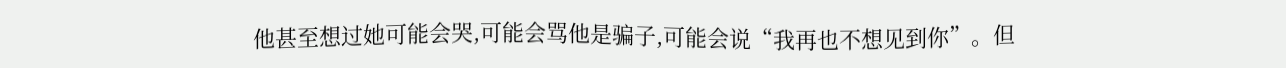他甚至想过她可能会哭,可能会骂他是骗子,可能会说“我再也不想见到你”。但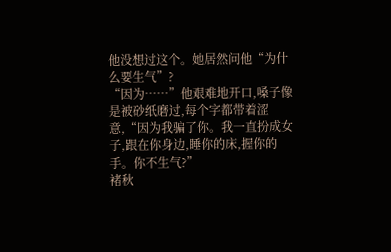他没想过这个。她居然问他“为什么要生气”?
“因为……”他艰难地开口,嗓子像是被砂纸磨过,每个字都带着涩意,“因为我骗了你。我一直扮成女子,跟在你身边,睡你的床,握你的手。你不生气?”
褚秋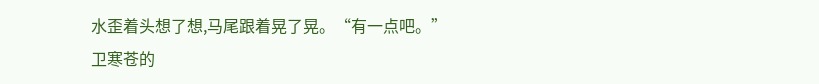水歪着头想了想,马尾跟着晃了晃。“有一点吧。”
卫寒苍的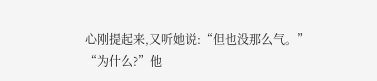心刚提起来,又听她说:“但也没那么气。”
“为什么?”他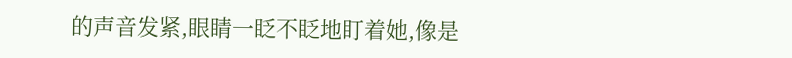的声音发紧,眼睛一眨不眨地盯着她,像是